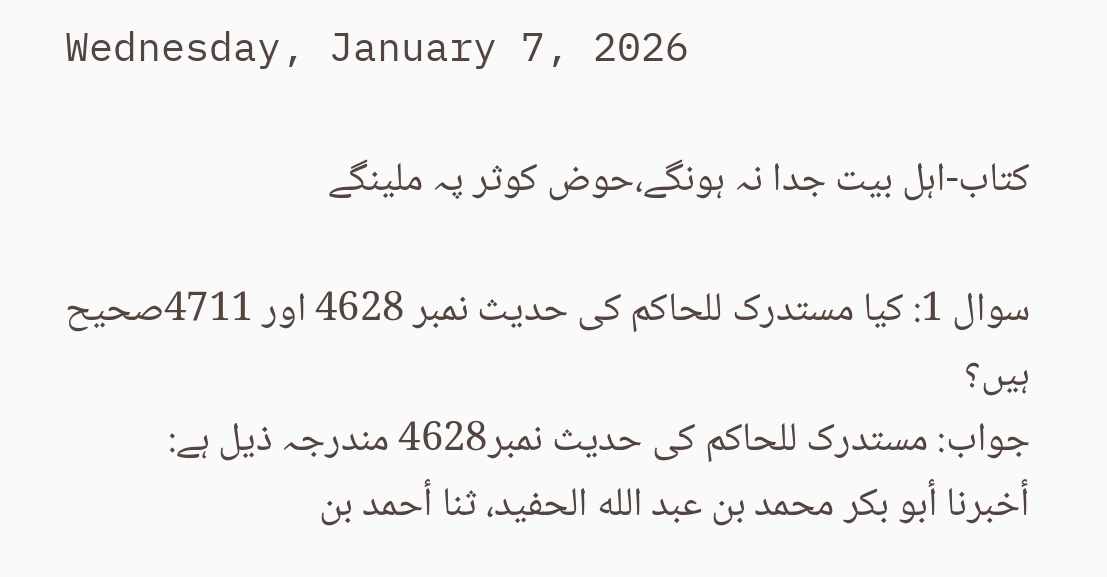Wednesday, January 7, 2026

کتاب-اہل بیت جدا نہ ہونگے،حوض کوثر پہ ملینگے

سوال 1: کیا مستدرک للحاکم کی حدیث نمبر 4628 اور 4711صحیح ہیں؟
جواب: مستدرک للحاکم کی حدیث نمبر4628 مندرجہ ذیل ہے:
أخبرنا أبو بكر محمد بن عبد الله الحفيد، ثنا أحمد بن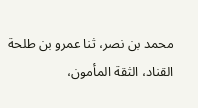محمد بن نصر، ثنا عمرو بن طلحة القناد، الثقة المأمون،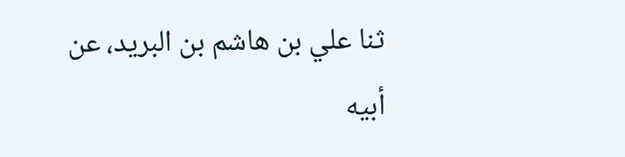ثنا علي بن هاشم بن البريد، عن أبيه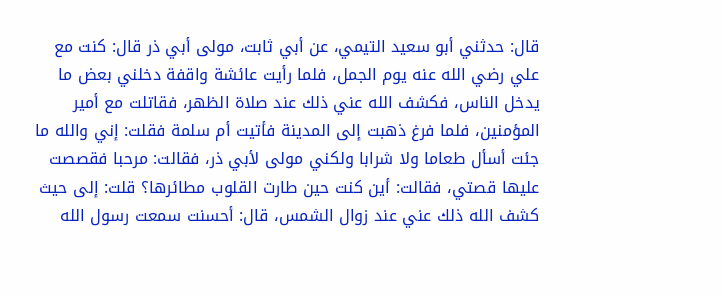قال: حدثني أبو سعيد التيمي، عن أبي ثابت، مولى أبي ذر قال: كنت مع علي رضي الله عنه يوم الجمل، فلما رأيت عائشة واقفة دخلني بعض ما يدخل الناس، فكشف الله عني ذلك عند صلاة الظهر، فقاتلت مع أمير المؤمنين، فلما فرغ ذهبت إلى المدينة فأتيت أم سلمة فقلت: إني والله ما جئت أسأل طعاما ولا شرابا ولكني مولى لأبي ذر، فقالت: مرحبا فقصصت عليها قصتي، فقالت: أين كنت حين طارت القلوب مطائرها؟ قلت: إلى حيث كشف الله ذلك عني عند زوال الشمس، قال: أحسنت سمعت رسول الله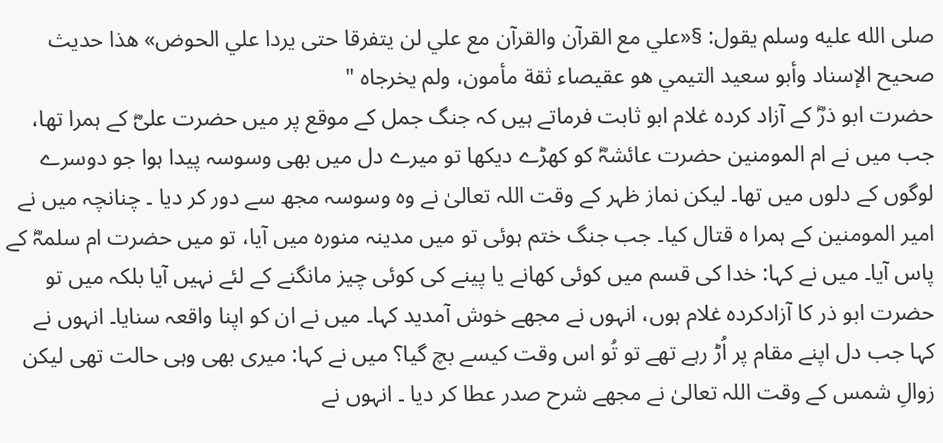صلى الله عليه وسلم يقول: §«علي مع القرآن والقرآن مع علي لن يتفرقا حتى يردا علي الحوض» هذا حديث صحيح الإسناد وأبو سعيد التيمي هو عقيصاء ثقة مأمون، ولم يخرجاه "
حضرت ابو ذرؓ کے آزاد کردہ غلام ابو ثابت فرماتے ہیں کہ جنگ جمل کے موقع پر میں حضرت علیؓ کے ہمرا تھا، جب میں نے ام المومنین حضرت عائشہؓ کو کھڑے دیکھا تو میرے دل میں بھی وسوسہ پیدا ہوا جو دوسرے لوگوں کے دلوں میں تھا۔ لیکن نماز ظہر کے وقت اللہ تعالیٰ نے وہ وسوسہ مجھ سے دور کر دیا ۔ چنانچہ میں نے امیر المومنین کے ہمرا ہ قتال کیا۔ جب جنگ ختم ہوئی تو میں مدینہ منورہ میں آیا، تو میں حضرت ام سلمہؓ کے پاس آیا۔ میں نے کہا: خدا کی قسم میں کوئی کھانے یا پینے کی کوئی چیز مانگنے کے لئے نہیں آیا بلکہ میں تو حضرت ابو ذر کا آزادکردہ غلام ہوں، انہوں نے مجھے خوش آمدید کہا۔ میں نے ان کو اپنا واقعہ سنایا۔ انہوں نے کہا جب دل اپنے مقام پر اُڑ رہے تھے تو تُو اس وقت کیسے بچ گیا؟ میں نے کہا: میری بھی وہی حالت تھی لیکن زوالِ شمس کے وقت اللہ تعالیٰ نے مجھے شرح صدر عطا کر دیا ۔ انہوں نے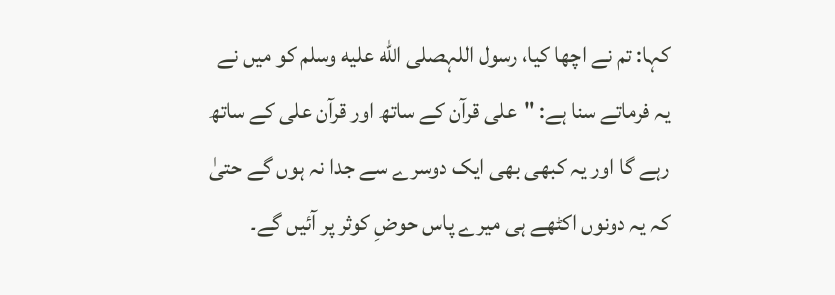کہا: تم نے اچھا کیا، رسول اللہصلى الله عليه وسلم کو میں نے یہ فرماتے سنا ہے: "علی قرآن کے ساتھ اور قرآن علی کے ساتھ رہے گا اور یہ کبھی بھی ایک دوسرے سے جدا نہ ہوں گے حتیٰ کہ یہ دونوں اکٹھے ہی میرے پاس حوضِ کوثر پر آئیں گے۔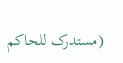(مستدرک للحاکم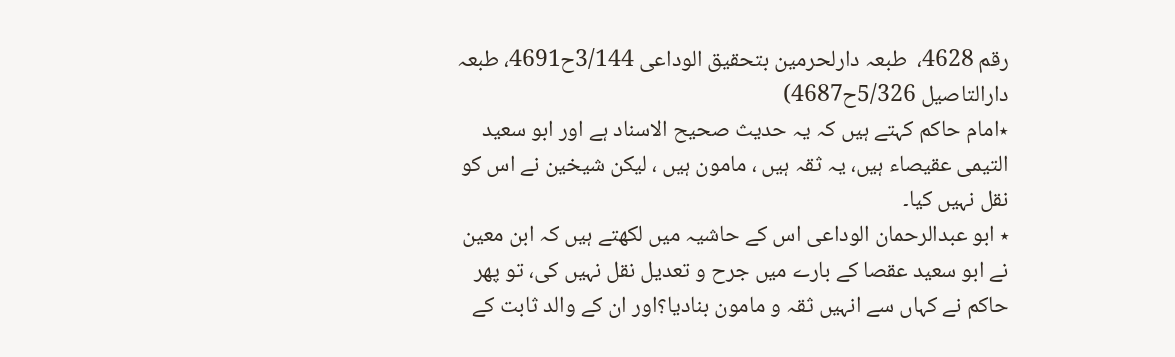رقم 4628،  طبعہ دارلحرمین بتحقیق الوداعی 3/144ح4691، طبعہ دارالتاصیل 5/326ح4687)
٭امام حاکم کہتے ہیں کہ یہ حدیث صحیح الاسناد ہے اور ابو سعید التیمی عقیصاء ہیں، یہ ثقہ ہیں ، مامون ہیں ، لیکن شیخین نے اس کو نقل نہیں کیا۔
٭ ابو عبدالرحمان الوداعی اس کے حاشیہ میں لکھتے ہیں کہ ابن معین نے ابو سعید عقصا کے بارے میں جرح و تعدیل نقل نہیں کی، تو پھر حاکم نے کہاں سے انہیں ثقہ و مامون بنادیا؟اور ان کے والد ثابت کے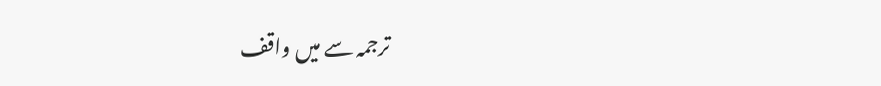ترجمہ سے میں واقف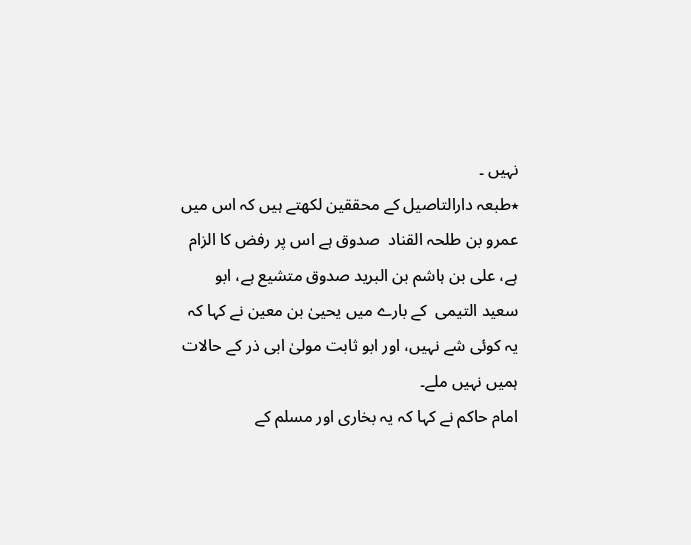نہیں ۔
٭طبعہ دارالتاصیل کے محققین لکھتے ہیں کہ اس میں عمرو بن طلحہ القناد  صدوق ہے اس پر رفض کا الزام ہے، علی بن ہاشم بن البرید صدوق متشیع ہے، ابو سعید التیمی  کے بارے میں یحییٰ بن معین نے کہا کہ یہ کوئی شے نہیں، اور ابو ثابت مولیٰ ابی ذر کے حالات ہمیں نہیں ملے۔
امام حاکم نے کہا کہ یہ بخاری اور مسلم کے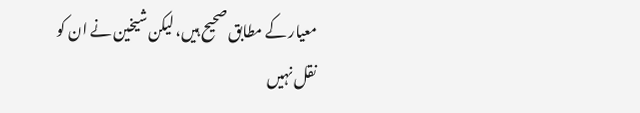معیار کے مطابق صحیح ہیں، لیکن شیخین نے ان کو نقل نہیں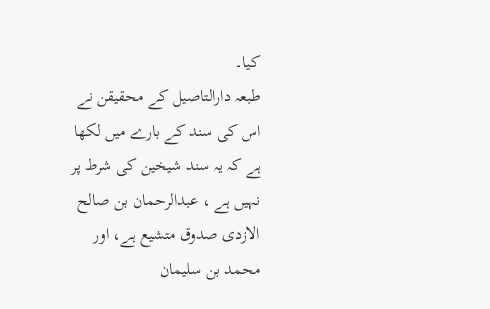کیا۔
طبعہ دارالتاصیل کے محقیقن نے اس کی سند کے بارے میں لکھا ہے کہ یہ سند شیخین کی شرط پر نہیں ہے ، عبدالرحمان بن صالح الازدی صدوق متشیع ہے، اور محمد بن سلیمان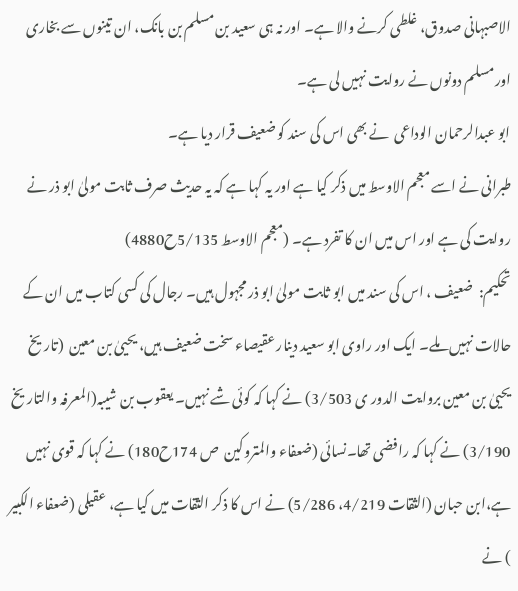الاصبہانی صدوق، غلطی کرنے والا ہے۔ اور نہ ہی سعید بن مسلم بن بانک، ان تینوں سے بخاری اور مسلم دونوں نے روایت نہیں لی ہے۔
ابو عبدالرحمان الوداعی  نے بھی اس کی سند کو ضعیف قرار دیا ہے۔
طبرانی نے اسے معجم الاوسط میں ذکر کیا ہے اور یہ کہا ہے کہ یہ حدیث صرف ثابت مولیٰ ابو ذر نے روایت کی ہے اور اس میں ان کا تفرد ہے۔ (معجم الاوسط 5/135ح4880)
تحکیم:  ضعیف ، اس کی سند میں ابو ثابت مولیٰ ابو ذر مجہول ہیں۔ رجال کی کسی کتاب میں ان کے حالات نہیں ملے۔ ایک اور راوی ابو سعید دینار عقیصاء سخت ضعیف ہیں، یحییٰ بن معین  (تاریخ یحییٰ بن معین بروایت الدور ی 3/503) نے کہا کہ کوئی شے نہیں۔ یعقوب بن شیبہ(المعرفہ والتاریخ 3/190) نے کہا کہ رافضی تھا۔نسائی (ضعفاء والمتروکین  ص 174ح180) نے کہا کہ قوی نہیں ہے،ابن حبان (الثقات 4/219، 5/286) نے اس کا ذکر الثقات میں کیا ہے، عقیلی (ضعفاء الکبیر ) نے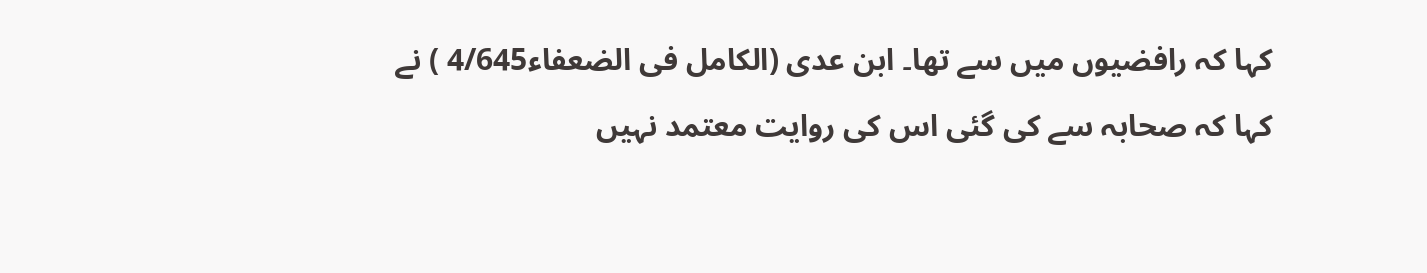کہا کہ رافضیوں میں سے تھا۔ ابن عدی (الکامل فی الضعفاء4/645 ) نے کہا کہ صحابہ سے کی گئی اس کی روایت معتمد نہیں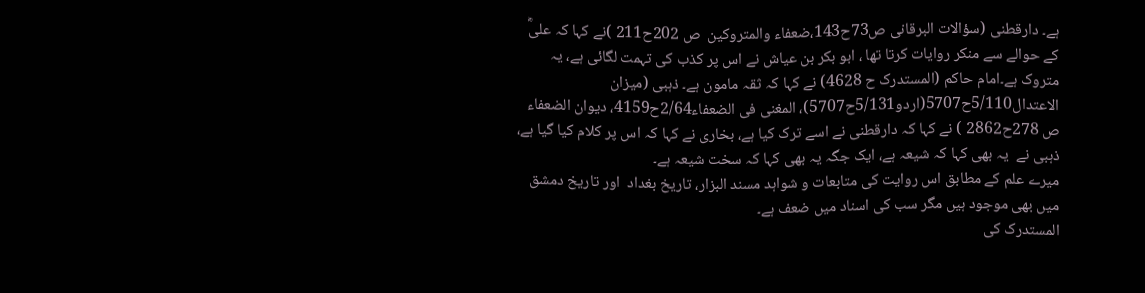ہے۔ دارقطنی (سؤالات البرقانی ص73ح143،ضعفاء والمتروکین  ص 202ح211 )نے کہا کہ علیؓ کے حوالے سے منکر روایات کرتا تھا ، ابو بکر بن عیاش نے اس پر کذب کی تہمت لگائی ہے، یہ متروک ہے۔امام حاکم (المستدرک ح 4628) نے کہا کہ ثقہ مامون ہے۔ ذہبی (میزان الاعتدال5/110ح5707(اردو5/131ح5707)، المغنی فی الضعفاء2/64ح4159، دیوان الضعفاء ص 278ح2862 ) نے کہا کہ دارقطنی نے اسے ترک کیا ہے، بخاری نے کہا کہ اس پر کلام کیا گیا ہے، ذہبی نے  یہ بھی کہا کہ شیعہ ہے، ایک جگہ یہ بھی کہا کہ سخت شیعہ ہے۔
میرے علم کے مطابق اس روایت کی متابعات و شواہد مسند البزار، تاریخ بغداد  اور تاریخ دمشق میں بھی موجود ہیں مگر سب کی اسناد میں ضعف ہے۔
المستدرک کی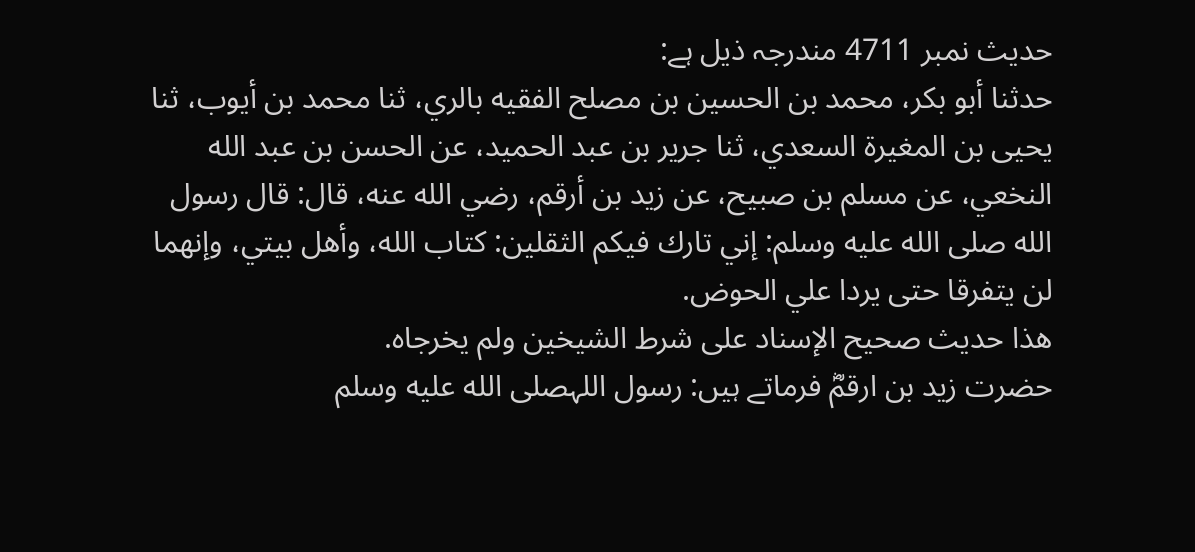حدیث نمبر 4711 مندرجہ ذیل ہے:
حدثنا أبو بكر، محمد بن الحسين بن مصلح الفقيه بالري، ثنا محمد بن أيوب، ثنا يحيى بن المغيرة السعدي، ثنا جرير بن عبد الحميد، عن الحسن بن عبد الله النخعي، عن مسلم بن صبيح، عن زيد بن أرقم، رضي الله عنه، قال: قال رسول الله صلى الله عليه وسلم: إني تارك فيكم الثقلين: كتاب الله، وأهل بيتي، وإنهما لن يتفرقا حتى يردا علي الحوض.
هذا حديث صحيح الإسناد على شرط الشيخين ولم يخرجاه.
حضرت زید بن ارقمؓ فرماتے ہیں: رسول اللہصلى الله عليه وسلم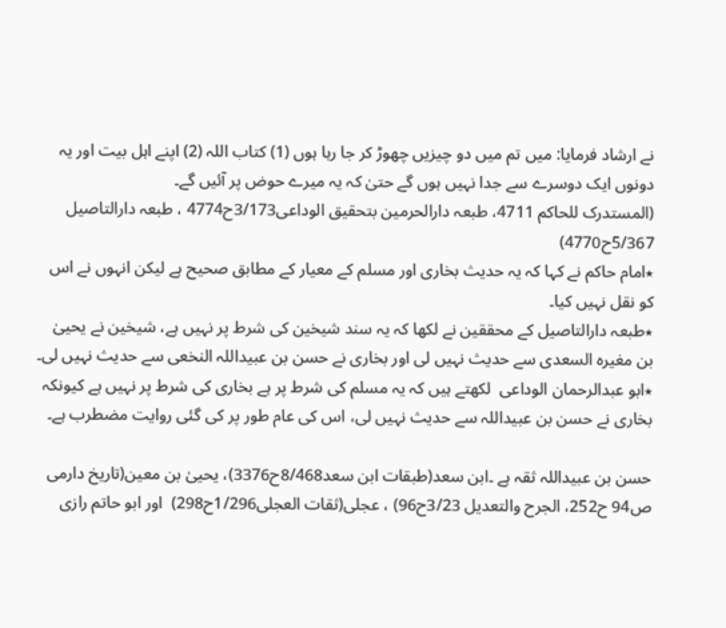نے ارشاد فرمایا: میں تم میں دو چیزیں چھوڑ کر جا رہا ہوں (1) کتاب اللہ (2) اپنے اہل بیت اور یہ دونوں ایک دوسرے سے جدا نہیں ہوں گے حتیٰ کہ یہ میرے حوض پر آئیں گے۔
(المستدرک للحاکم 4711، طبعہ دارالحرمین بتحقیق الوداعی3/173ح4774 ، طبعہ دارالتاصیل 5/367ح4770)
٭امام حاکم نے کہا کہ یہ حدیث بخاری اور مسلم کے معیار کے مطابق صحیح ہے لیکن انہوں نے اس کو نقل نہیں کیا۔
٭طبعہ دارالتاصیل کے محققین نے لکھا کہ یہ سند شیخین کی شرط پر نہیں ہے، شیخین نے یحییٰ بن مغیرہ السعدی سے حدیث نہیں لی اور بخاری نے حسن بن عبیداللہ النخعی سے حدیث نہیں لی۔
٭ابو عبدالرحمان الوداعی  لکھتے ہیں کہ یہ مسلم کی شرط پر ہے بخاری کی شرط پر نہیں ہے کیونکہ بخاری نے حسن بن عبیداللہ سے حدیث نہیں لی، اس کی عام طور پر کی گئی روایت مضطرب ہے۔

حسن بن عبیداللہ ثقہ ہے ۔ابن سعد(طبقات ابن سعد8/468ح3376)، یحییٰ بن معین(تاریخ دارمی ص94 ح252، الجرح والتعدیل 3/23ح96) ، عجلی(ثقات العجلی1/296ح298)  اور ابو حاتم رازی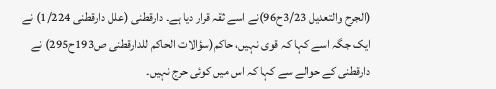(الجرح والتعدیل 3/23ح96)نے اسے ثقہ قرار دیا ہے۔ دارقطنی (علل دارقطنی 1/224) نے ایک جگہ اسے کہا کہ قوی نہیں، حاکم(سؤالات الحاکم للدارقطنی ص193ح295) نے دارقطنی کے حوالے سے کہا کہ اس میں کوئی حرج نہیں۔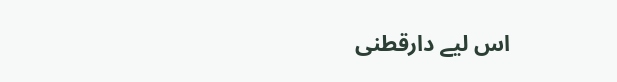اس لیے دارقطنی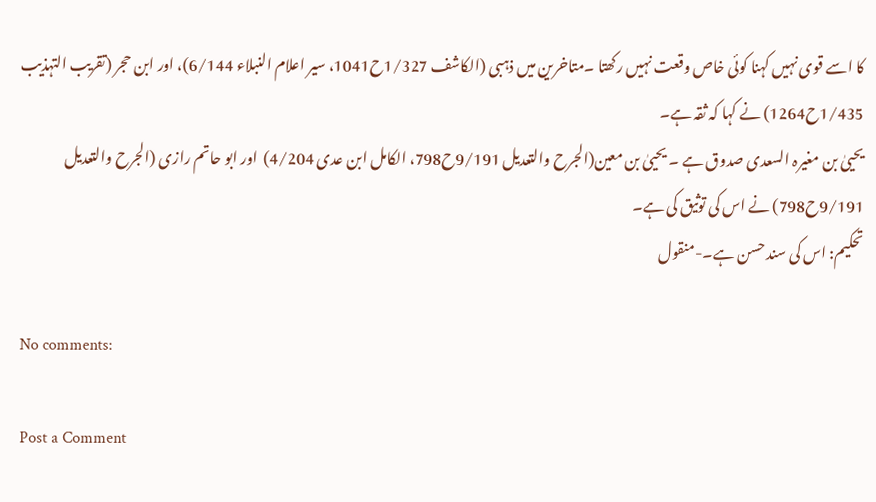کا اسے قوی نہیں کہنا کوئی خاص وقعت نہیں رکھتا ۔متاخرین میں ذہبی (الکاشف 1/327ح1041، سیر اعلام النبلاء 6/144)، اور ابن حجر (تقریب التہذیب 1/435ح1264) نے کہا کہ ثقہ ہے۔
یحییٰ بن مغیرہ السعدی صدوق ہے ۔ یحییٰ بن معین(الجرح والتعدیل 9/191ح798، الکامل ابن عدی 4/204)  اور ابو حاتم رازی (الجرح والتعدیل 9/191ح798) نے اس کی توثیق کی ہے۔
تحکیم: اس کی سند حسن ہے۔-منقول

No comments:

Post a Comment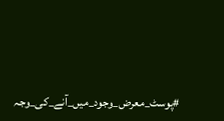#پوسٹ_معرض‌_وجود_میں_آنے_کی_وجہ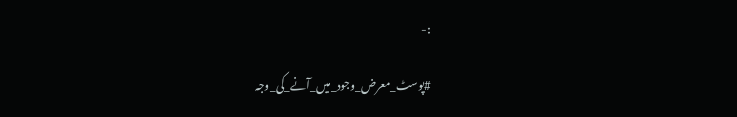:-

#پوسٹ_معرض‌_وجود_میں_آنے_کی_وجہ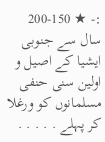:- ★ 200-150 سال سے جنوبی ایشیا کے اصیل و اولین سنی حنفی مسلمانوں کو ورغلا کر پہلے . . . . .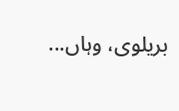بریلوی، وہاں...